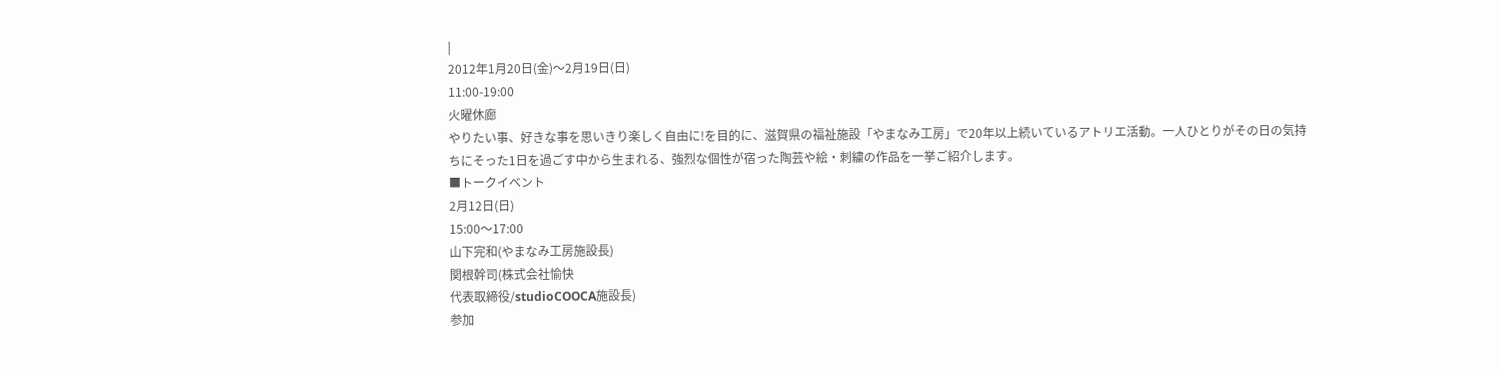|
2012年1月20日(金)〜2月19日(日)
11:00-19:00
火曜休廊
やりたい事、好きな事を思いきり楽しく自由に!を目的に、滋賀県の福祉施設「やまなみ工房」で20年以上続いているアトリエ活動。一人ひとりがその日の気持ちにそった1日を過ごす中から生まれる、強烈な個性が宿った陶芸や絵・刺繍の作品を一挙ご紹介します。
■トークイベント
2月12日(日)
15:00〜17:00
山下完和(やまなみ工房施設長)
関根幹司(株式会社愉快
代表取締役/studioCOOCA施設長)
参加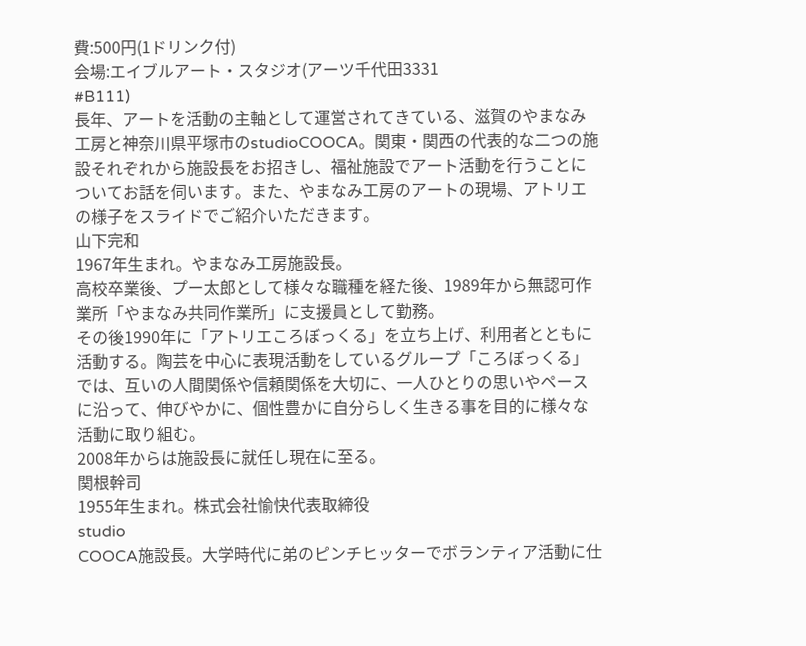費:500円(1ドリンク付)
会場:エイブルアート・スタジオ(アーツ千代田3331
#B111)
長年、アートを活動の主軸として運営されてきている、滋賀のやまなみ工房と神奈川県平塚市のstudioCOOCA。関東・関西の代表的な二つの施設それぞれから施設長をお招きし、福祉施設でアート活動を行うことについてお話を伺います。また、やまなみ工房のアートの現場、アトリエの様子をスライドでご紹介いただきます。
山下完和
1967年生まれ。やまなみ工房施設長。
高校卒業後、プー太郎として様々な職種を経た後、1989年から無認可作業所「やまなみ共同作業所」に支援員として勤務。
その後1990年に「アトリエころぼっくる」を立ち上げ、利用者とともに活動する。陶芸を中心に表現活動をしているグループ「ころぼっくる」では、互いの人間関係や信頼関係を大切に、一人ひとりの思いやペースに沿って、伸びやかに、個性豊かに自分らしく生きる事を目的に様々な活動に取り組む。
2008年からは施設長に就任し現在に至る。
関根幹司
1955年生まれ。株式会社愉快代表取締役
studio
COOCA施設長。大学時代に弟のピンチヒッターでボランティア活動に仕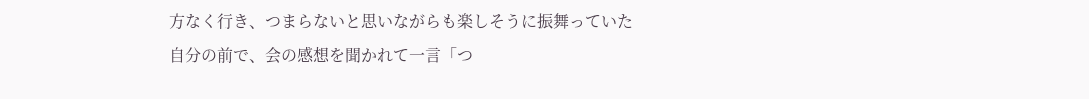方なく行き、つまらないと思いながらも楽しそうに振舞っていた自分の前で、会の感想を聞かれて一言「つ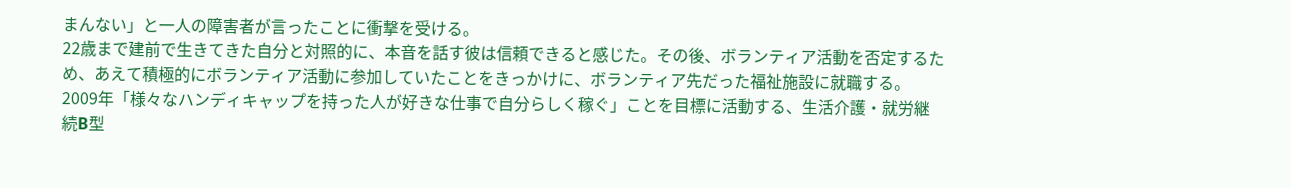まんない」と一人の障害者が言ったことに衝撃を受ける。
22歳まで建前で生きてきた自分と対照的に、本音を話す彼は信頼できると感じた。その後、ボランティア活動を否定するため、あえて積極的にボランティア活動に参加していたことをきっかけに、ボランティア先だった福祉施設に就職する。2009年「様々なハンディキャップを持った人が好きな仕事で自分らしく稼ぐ」ことを目標に活動する、生活介護・就労継続B型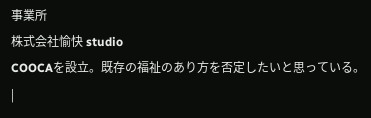事業所
株式会社愉快 studio
COOCAを設立。既存の福祉のあり方を否定したいと思っている。
|